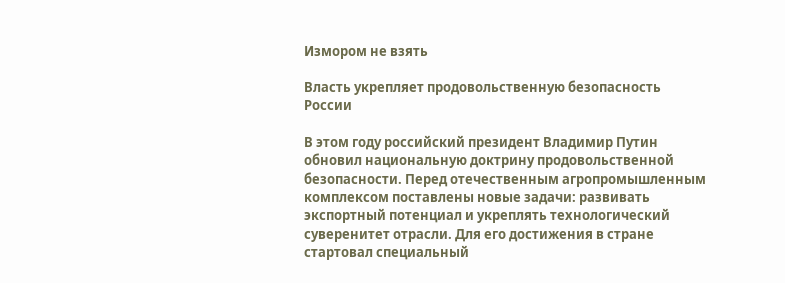Измором не взять

Власть укрепляет продовольственную безопасность России

В этом году российский президент Владимир Путин обновил национальную доктрину продовольственной безопасности. Перед отечественным агропромышленным комплексом поставлены новые задачи: развивать экспортный потенциал и укреплять технологический суверенитет отрасли. Для его достижения в стране стартовал специальный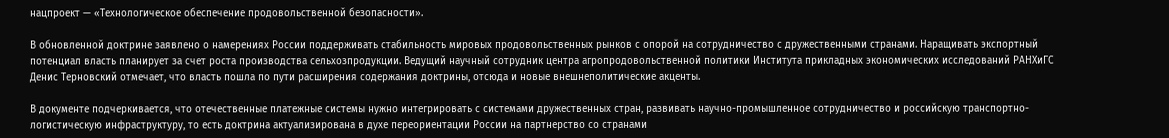нацпроект — «Технологическое обеспечение продовольственной безопасности».

В обновленной доктрине заявлено о намерениях России поддерживать стабильность мировых продовольственных рынков с опорой на сотрудничество с дружественными странами. Наращивать экспортный потенциал власть планирует за счет роста производства сельхозпродукции. Ведущий научный сотрудник центра агропродовольственной политики Института прикладных экономических исследований РАНХиГС Денис Терновский отмечает, что власть пошла по пути расширения содержания доктрины, отсюда и новые внешнеполитические акценты.

В документе подчеркивается, что отечественные платежные системы нужно интегрировать с системами дружественных стран, развивать научно-промышленное сотрудничество и российскую транспортно-логистическую инфраструктуру, то есть доктрина актуализирована в духе переориентации России на партнерство со странами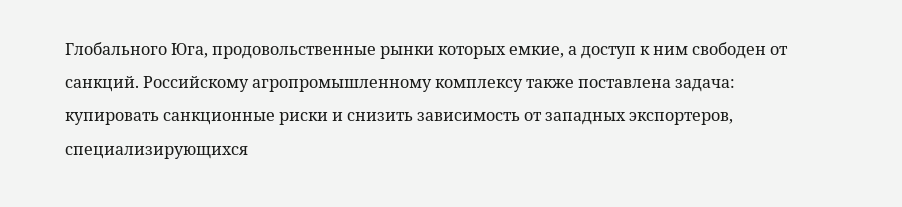Глобального Юга, продовольственные рынки которых емкие, а доступ к ним свободен от санкций. Российскому агропромышленному комплексу также поставлена задача: купировать санкционные риски и снизить зависимость от западных экспортеров, специализирующихся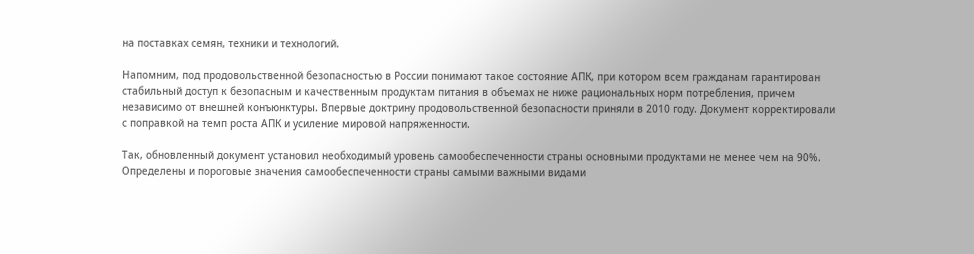на поставках семян, техники и технологий.

Напомним, под продовольственной безопасностью в России понимают такое состояние АПК, при котором всем гражданам гарантирован стабильный доступ к безопасным и качественным продуктам питания в объемах не ниже рациональных норм потребления, причем независимо от внешней конъюнктуры. Впервые доктрину продовольственной безопасности приняли в 2010 году. Документ корректировали с поправкой на темп роста АПК и усиление мировой напряженности.

Так, обновленный документ установил необходимый уровень самообеспеченности страны основными продуктами не менее чем на 90%. Определены и пороговые значения самообеспеченности страны самыми важными видами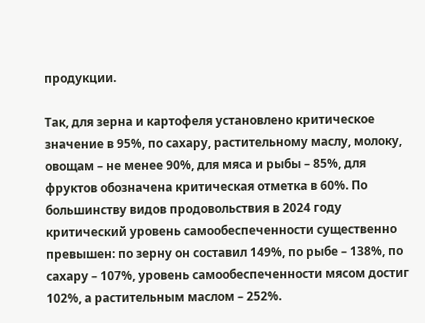продукции.

Так, для зерна и картофеля установлено критическое значение в 95%, по сахару, растительному маслу, молоку, овощам – не менее 90%, для мяса и рыбы – 85%, для фруктов обозначена критическая отметка в 60%. По большинству видов продовольствия в 2024 году критический уровень самообеспеченности существенно превышен: по зерну он составил 149%, по рыбе – 138%, по сахару – 107%, уровень самообеспеченности мясом достиг 102%, а растительным маслом – 252%.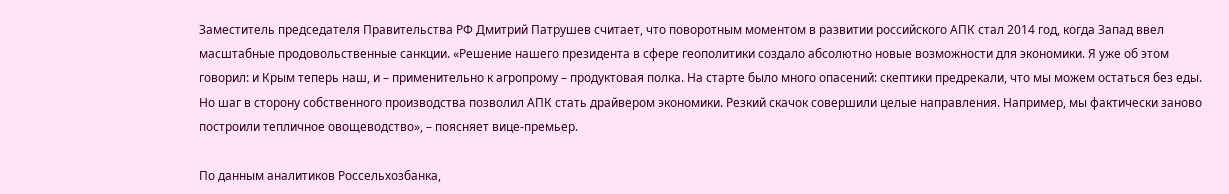Заместитель председателя Правительства РФ Дмитрий Патрушев считает, что поворотным моментом в развитии российского АПК стал 2014 год, когда Запад ввел масштабные продовольственные санкции. «Решение нашего президента в сфере геополитики создало абсолютно новые возможности для экономики. Я уже об этом говорил: и Крым теперь наш, и – применительно к агропрому – продуктовая полка. На старте было много опасений: скептики предрекали, что мы можем остаться без еды. Но шаг в сторону собственного производства позволил АПК стать драйвером экономики. Резкий скачок совершили целые направления. Например, мы фактически заново построили тепличное овощеводство», – поясняет вице-премьер.

По данным аналитиков Россельхозбанка,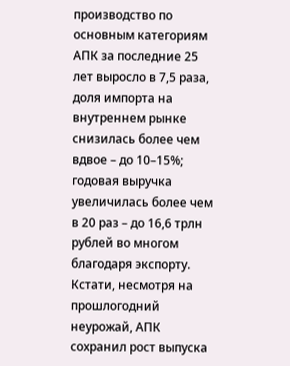производство по основным категориям АПК за последние 25 лет выросло в 7,5 раза, доля импорта на внутреннем рынке снизилась более чем вдвое – до 10–15%; годовая выручка увеличилась более чем в 20 раз – до 16,6 трлн рублей во многом благодаря экспорту. Кстати, несмотря на прошлогодний неурожай, АПК сохранил рост выпуска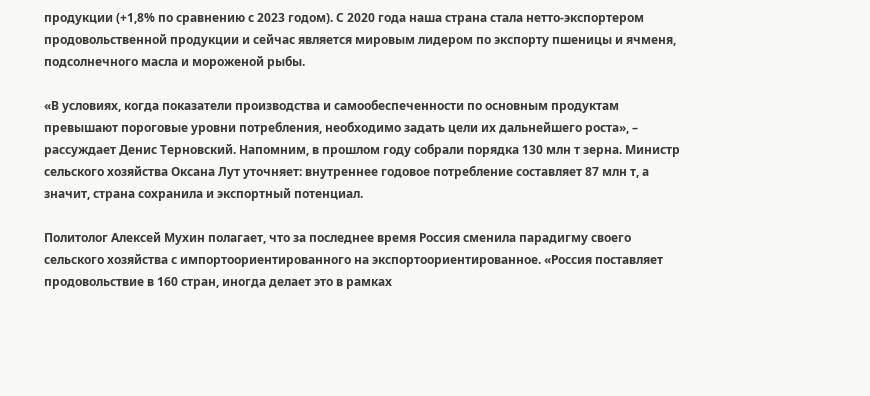продукции (+1,8% по сравнению с 2023 годом). С 2020 года наша страна стала нетто-экспортером продовольственной продукции и сейчас является мировым лидером по экспорту пшеницы и ячменя, подсолнечного масла и мороженой рыбы.

«В условиях, когда показатели производства и самообеспеченности по основным продуктам превышают пороговые уровни потребления, необходимо задать цели их дальнейшего роста», – рассуждает Денис Терновский. Напомним, в прошлом году собрали порядка 130 млн т зерна. Министр сельского хозяйства Оксана Лут уточняет: внутреннее годовое потребление составляет 87 млн т, а значит, страна сохранила и экспортный потенциал.

Политолог Алексей Мухин полагает, что за последнее время Россия сменила парадигму своего сельского хозяйства с импортоориентированного на экспортоориентированное. «Россия поставляет продовольствие в 160 стран, иногда делает это в рамках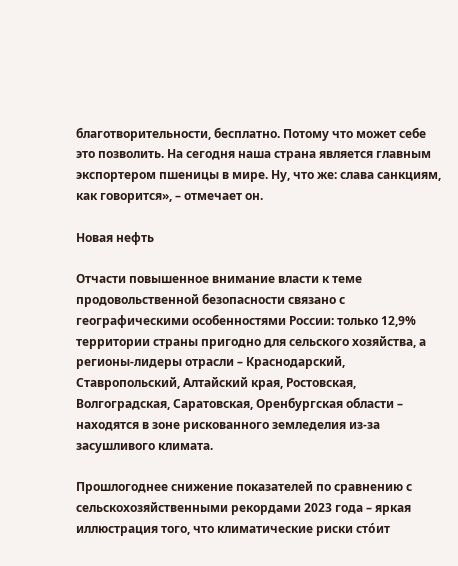благотворительности, бесплатно. Потому что может себе это позволить. На сегодня наша страна является главным экспортером пшеницы в мире. Ну, что же: слава санкциям, как говорится», – отмечает он.

Новая нефть

Отчасти повышенное внимание власти к теме продовольственной безопасности связано с географическими особенностями России: только 12,9% территории страны пригодно для сельского хозяйства, а регионы-лидеры отрасли – Краснодарский, Ставропольский, Алтайский края, Ростовская, Волгоградская, Саратовская, Оренбургская области – находятся в зоне рискованного земледелия из-за засушливого климата.

Прошлогоднее снижение показателей по сравнению с сельскохозяйственными рекордами 2023 года – яркая иллюстрация того, что климатические риски стóит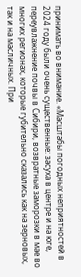принимать во внимание. «Масштабы погодных неприятностей в 2024 году были очень существенные: засуха в центре и на юге, переувлажнение почвы в Сибири, возвратные заморозки в мае во многих регионах, которые губительно сказались как на зерновых, так и на масличных. При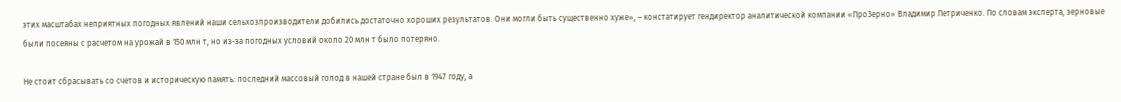этих масштабах неприятных погодных явлений наши сельхозпроизводители добились достаточно хороших результатов. Они могли быть существенно хуже», – констатирует гендиректор аналитической компании «ПроЗерно» Владимир Петриченко. По словам эксперта, зерновые были посеяны с расчетом на урожай в 150 млн т, но из-за погодных условий около 20 млн т было потеряно.

Не стоит сбрасывать со счетов и историческую память: последний массовый голод в нашей стране был в 1947 году, а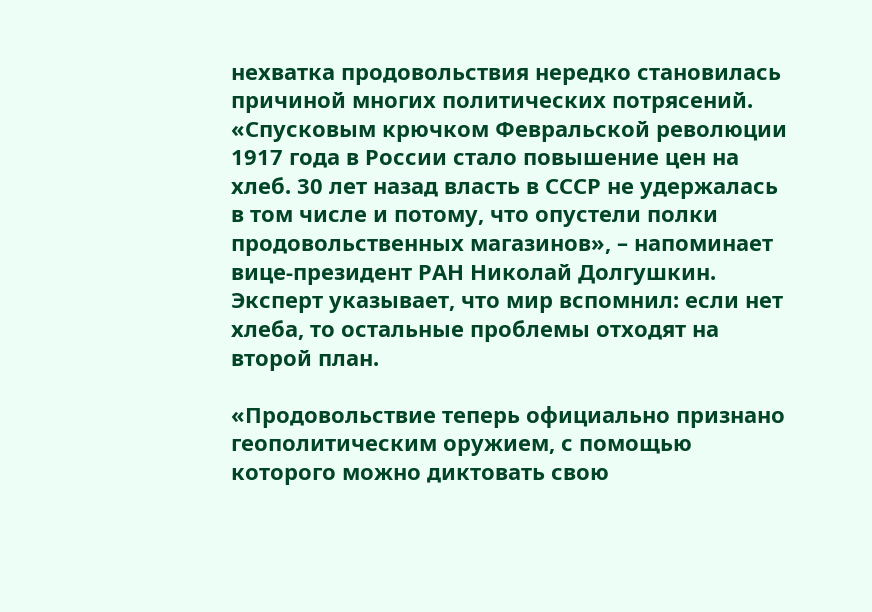нехватка продовольствия нередко становилась причиной многих политических потрясений. «Спусковым крючком Февральской революции 1917 года в России стало повышение цен на хлеб. 30 лет назад власть в СССР не удержалась в том числе и потому, что опустели полки продовольственных магазинов», – напоминает вице-президент РАН Николай Долгушкин. Эксперт указывает, что мир вспомнил: если нет хлеба, то остальные проблемы отходят на второй план.

«Продовольствие теперь официально признано геополитическим оружием, с помощью которого можно диктовать свою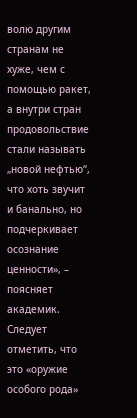волю другим странам не хуже, чем с помощью ракет, а внутри стран продовольствие стали называть „новой нефтью“, что хоть звучит и банально, но подчеркивает осознание ценности», – поясняет академик. Следует отметить, что это «оружие особого рода»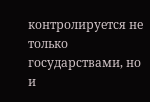контролируется не только государствами, но и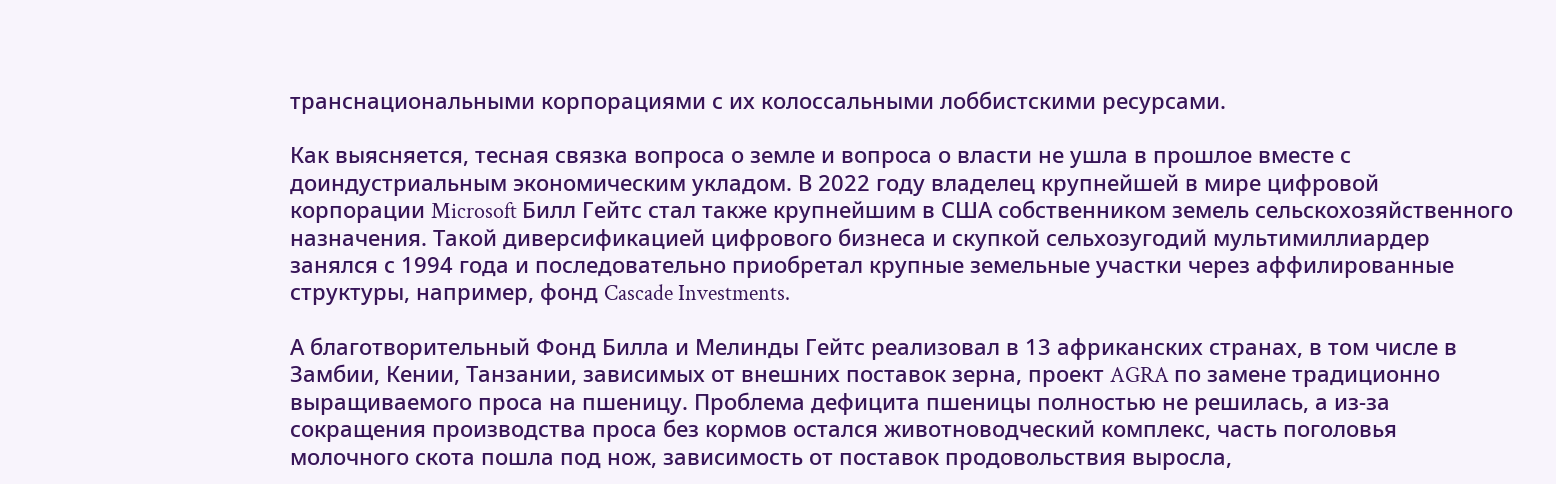транснациональными корпорациями с их колоссальными лоббистскими ресурсами.

Как выясняется, тесная связка вопроса о земле и вопроса о власти не ушла в прошлое вместе с доиндустриальным экономическим укладом. В 2022 году владелец крупнейшей в мире цифровой корпорации Microsoft Билл Гейтс стал также крупнейшим в США собственником земель сельскохозяйственного назначения. Такой диверсификацией цифрового бизнеса и скупкой сельхозугодий мультимиллиардер занялся с 1994 года и последовательно приобретал крупные земельные участки через аффилированные структуры, например, фонд Cascade Investments.

А благотворительный Фонд Билла и Мелинды Гейтс реализовал в 13 африканских странах, в том числе в Замбии, Кении, Танзании, зависимых от внешних поставок зерна, проект AGRA по замене традиционно выращиваемого проса на пшеницу. Проблема дефицита пшеницы полностью не решилась, а из-за сокращения производства проса без кормов остался животноводческий комплекс, часть поголовья молочного скота пошла под нож, зависимость от поставок продовольствия выросла,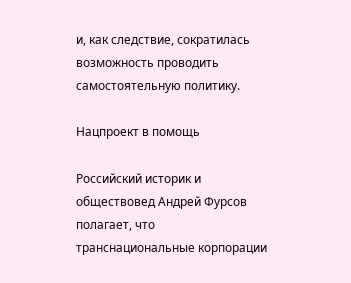и, как следствие, сократилась возможность проводить самостоятельную политику.

Нацпроект в помощь

Российский историк и обществовед Андрей Фурсов полагает, что транснациональные корпорации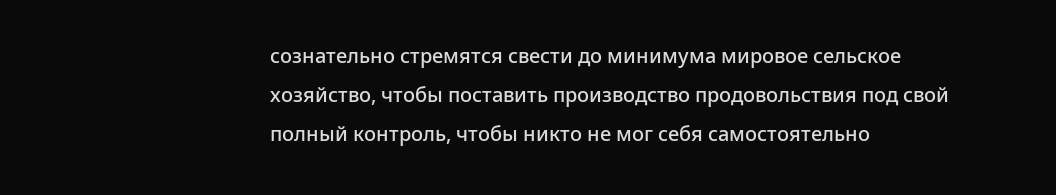сознательно стремятся свести до минимума мировое сельское хозяйство, чтобы поставить производство продовольствия под свой полный контроль, чтобы никто не мог себя самостоятельно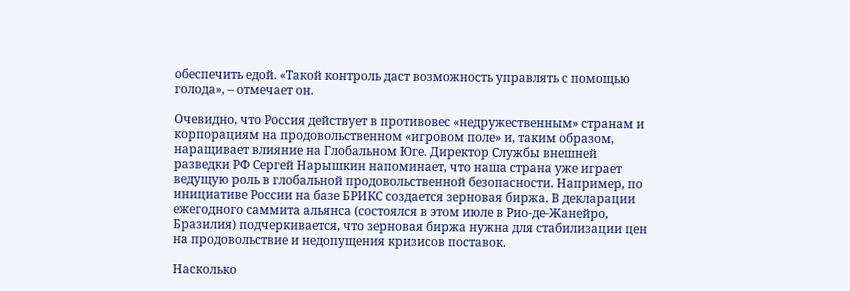обеспечить едой. «Такой контроль даст возможность управлять с помощью голода», – отмечает он.

Очевидно, что Россия действует в противовес «недружественным» странам и корпорациям на продовольственном «игровом поле» и, таким образом, наращивает влияние на Глобальном Юге. Директор Службы внешней разведки РФ Сергей Нарышкин напоминает, что наша страна уже играет ведущую роль в глобальной продовольственной безопасности. Например, по инициативе России на базе БРИКС создается зерновая биржа. В декларации ежегодного саммита альянса (состоялся в этом июле в Рио-де-Жанейро, Бразилия) подчеркивается, что зерновая биржа нужна для стабилизации цен на продовольствие и недопущения кризисов поставок.

Насколько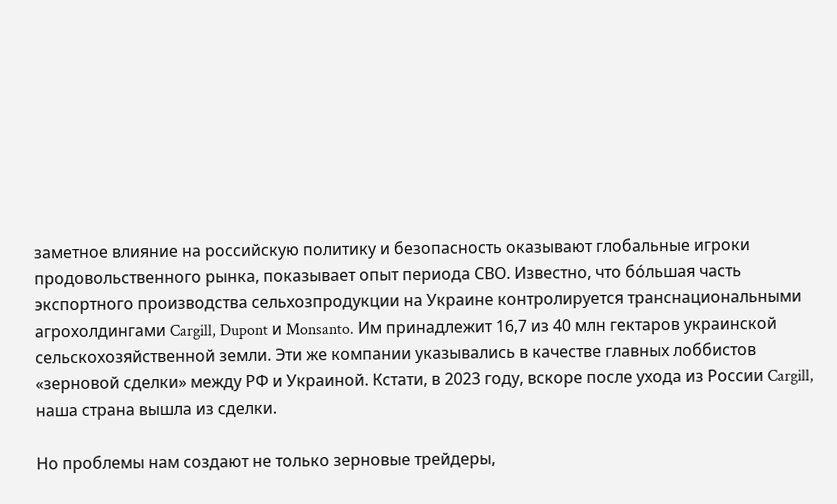заметное влияние на российскую политику и безопасность оказывают глобальные игроки продовольственного рынка, показывает опыт периода СВО. Известно, что бóльшая часть экспортного производства сельхозпродукции на Украине контролируется транснациональными агрохолдингами Cargill, Dupont и Monsanto. Им принадлежит 16,7 из 40 млн гектаров украинской сельскохозяйственной земли. Эти же компании указывались в качестве главных лоббистов «зерновой сделки» между РФ и Украиной. Кстати, в 2023 году, вскоре после ухода из России Cargill, наша страна вышла из сделки.

Но проблемы нам создают не только зерновые трейдеры,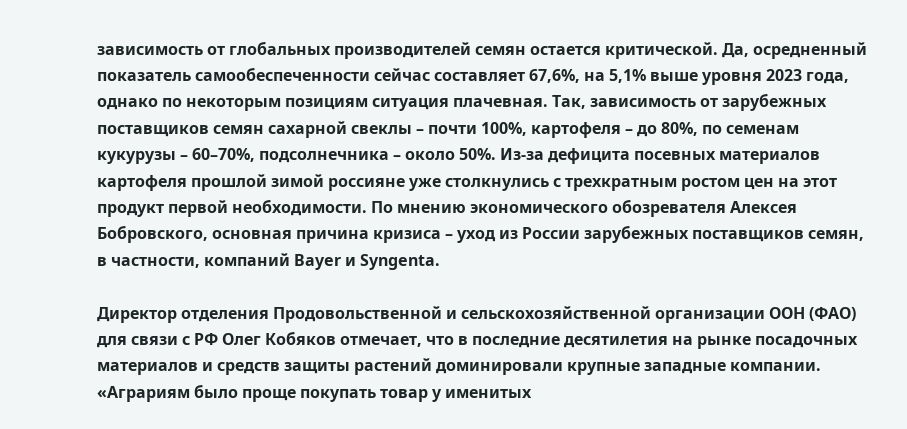зависимость от глобальных производителей семян остается критической. Да, осредненный показатель самообеспеченности сейчас составляет 67,6%, на 5,1% выше уровня 2023 года, однако по некоторым позициям ситуация плачевная. Так, зависимость от зарубежных поставщиков семян сахарной свеклы – почти 100%, картофеля – до 80%, по семенам кукурузы – 60–70%, подсолнечника – около 50%. Из-за дефицита посевных материалов картофеля прошлой зимой россияне уже столкнулись с трехкратным ростом цен на этот продукт первой необходимости. По мнению экономического обозревателя Алексея Бобровского, основная причина кризиса – уход из России зарубежных поставщиков семян, в частности, компаний Bayer и Syngenta.

Директор отделения Продовольственной и сельскохозяйственной организации ООН (ФАО) для связи с РФ Олег Кобяков отмечает, что в последние десятилетия на рынке посадочных материалов и средств защиты растений доминировали крупные западные компании. «Аграриям было проще покупать товар у именитых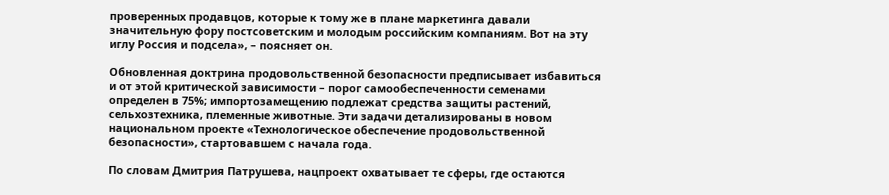проверенных продавцов, которые к тому же в плане маркетинга давали значительную фору постсоветским и молодым российским компаниям. Вот на эту иглу Россия и подсела», – поясняет он.

Обновленная доктрина продовольственной безопасности предписывает избавиться и от этой критической зависимости – порог самообеспеченности семенами определен в 75%; импортозамещению подлежат средства защиты растений, сельхозтехника, племенные животные. Эти задачи детализированы в новом национальном проекте «Технологическое обеспечение продовольственной безопасности», стартовавшем с начала года.

По словам Дмитрия Патрушева, нацпроект охватывает те сферы, где остаются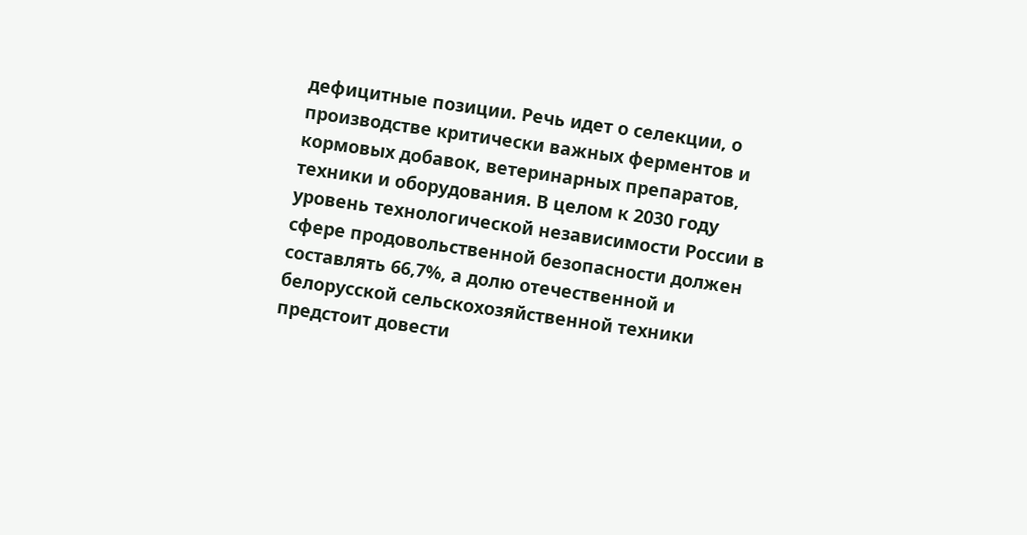дефицитные позиции. Речь идет о селекции, о производстве критически важных ферментов и кормовых добавок, ветеринарных препаратов, техники и оборудования. В целом к 2030 году уровень технологической независимости России в сфере продовольственной безопасности должен составлять 66,7%, а долю отечественной и белорусской сельскохозяйственной техники предстоит довести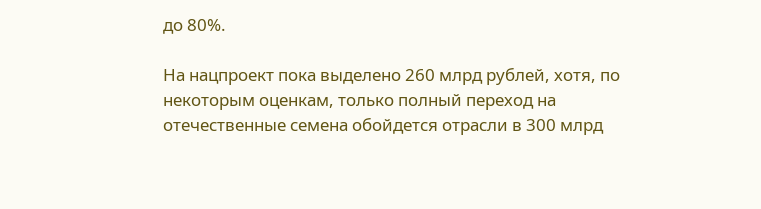до 80%.

На нацпроект пока выделено 260 млрд рублей, хотя, по некоторым оценкам, только полный переход на отечественные семена обойдется отрасли в 300 млрд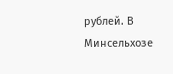рублей. В Минсельхозе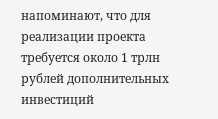напоминают, что для реализации проекта требуется около 1 трлн рублей дополнительных инвестиций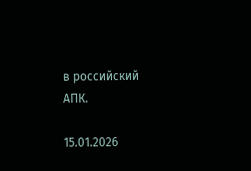в российский АПК.

15.01.2026